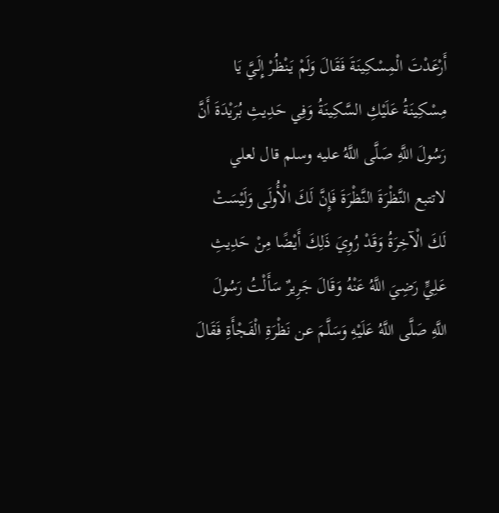أَرْعَدْتَ الْمِسْكِينَةَ فَقَالَ وَلَمْ يَنْظُرْ إِلَيَّ يَا مِسْكِينَةُ عَلَيْكِ السَّكِينَةُ وَفِي حَدِيثِ بُرَيْدَةَ أَنَّ رَسُولَ اللَّهِ صَلَّى اللَّهُ عليه وسلم قال لعلي لاتتبع النَّظْرَةَ النَّظْرَةَ فَإِنَّ لَكَ الْأُولَى وَلَيْسَتْ لَكَ الْآخِرَةُ وَقَدْ رُوِيَ ذَلِكَ أَيْضًا مِنْ حَدِيثِ عَلِيٍّ رَضِيَ اللَّهُ عَنْهُ وَقَالَ جَرِيرٌ سَأَلْتُ رَسُولَ اللَّهِ صَلَّى اللَّهُ عَلَيْهِ وَسَلَّمَ عن نَظْرَةِ الْفَجْأَةِ فَقَالَ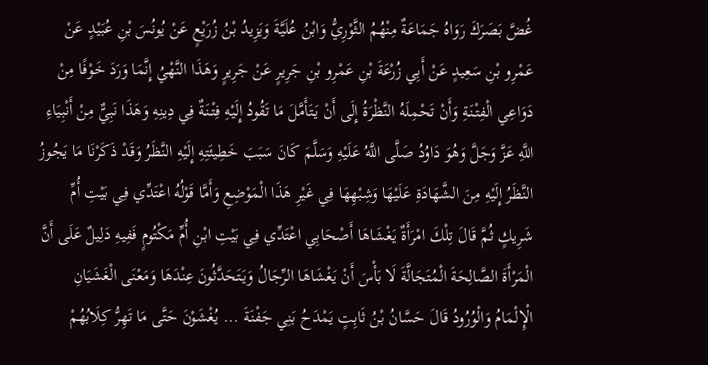غُضَّ بَصَرَكَ رَوَاهُ جَمَاعَةٌ مِنْهُمُ الثَّوْرِيُّ وَابْنُ عُلَيَّةَ وَيَزِيدُ بْنُ زُرَيْعٍ عَنْ يُونُسَ بْنِ عُبَيْدٍ عَنْ عَمْرِو بْنِ سَعِيدٍ عَنْ أَبِي زُرْعَةَ بْنِ عَمْرِو بْنِ جَرِيرٍ عَنْ جَرِيرٍ وَهَذَا النَّهْيُ إِنَّمَا وَرَدَ خَوْفًا مِنْ دَوَاعِي الْفِتْنَةِ وَأَنْ تَحْمِلَهُ النَّظْرَةُ إِلَى أَنْ يَتَأَمَّلَ مَا تَقُودُ إِلَيْهِ فِتْنَةٌ فِي دِينِهِ وَهَذَا نَبِيٌّ مِنْ أَنْبِيَاءِ اللَّهِ عَزَّ وَجَلَّ وَهُوَ دَاوُدُ صَلَّى اللَّهُ عَلَيْهِ وَسَلَّمَ كَانَ سَبَبَ خَطِيئَتِهِ إِلَيْهِ النَّظَرُ وَقَدْ ذَكَرْنَا مَا يَجُوزُ النَّظَرُ إِلَيْهِ مِنَ الشَّهَادَةِ عَلَيْهَا وَشِبْهِهَا فِي غَيْرِ هَذَا الْمَوْضِعِ وَأَمَّا قَوْلُهُ اعْتَدِّي فِي بَيْتِ أُمِّ شَرِيكٍ ثُمَّ قَالَ تِلْكَ امْرَأَةٌ يَغْشَاهَا أَصْحَابِي اعْتَدِّي فِي بَيْتِ ابْنِ أُمِّ مَكْتُومٍ فَفِيهِ دَلِيلٌ عَلَى أَنَّ الْمَرْأَةَ الصَّالِحَةَ الْمُتَجَالَّةَ لَا بَأْسَ أَنْ يَغْشَاهَا الرِّجَالُ وَيَتَحَدَّثُونَ عِنْدَهَا وَمَعْنَى الْغَشَيَانِ الْإِلْمَامُ وَالْوُرُودُ قَالَ حَسَّانُ بْنُ ثَابِتٍ يَمْدَحُ بَنِي جَفْنَةَ ... يُغْشَوْنَ حَتَّى مَا تَهِرُّ كِلَابُهُمْ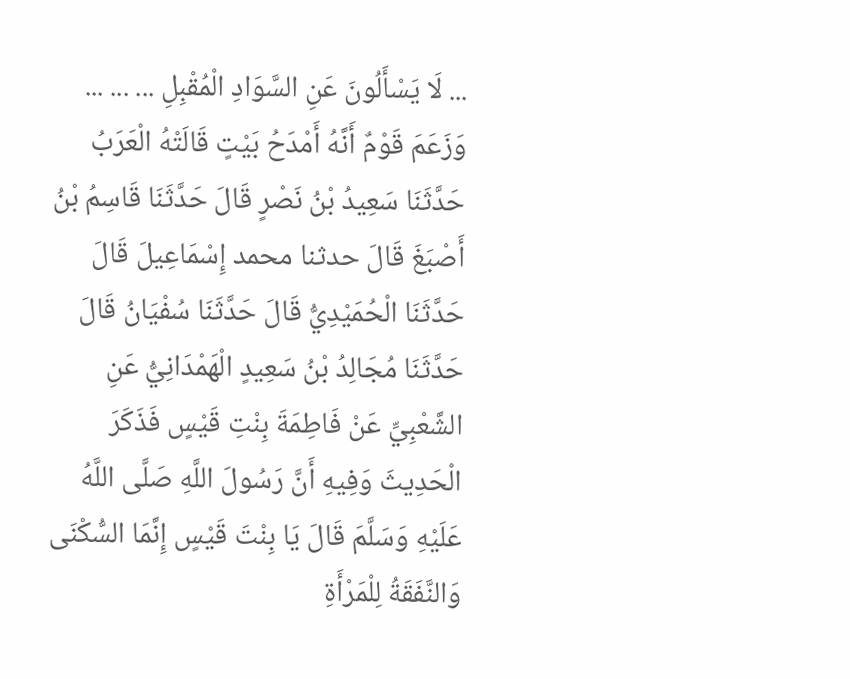... لَا يَسْأَلُونَ عَنِ السَّوَادِ الْمُقْبِلِ ... ... ... وَزَعَمَ قَوْمٌ أَنَّهُ أَمْدَحُ بَيْتٍ قَالَتْهُ الْعَرَبُ حَدَّثَنَا سَعِيدُ بْنُ نَصْرٍ قَالَ حَدَّثَنَا قَاسِمُ بْنُ أَصْبَغَ قَالَ حدثنا محمد إِسْمَاعِيلَ قَالَ حَدَّثَنَا الْحُمَيْدِيُّ قَالَ حَدَّثَنَا سُفْيَانُ قَالَ حَدَّثَنَا مُجَالِدُ بْنُ سَعِيدٍ الْهَمْدَانِيُّ عَنِ الشَّعْبِيِّ عَنْ فَاطِمَةَ بِنْتِ قَيْسٍ فَذَكَرَ الْحَدِيثَ وَفِيهِ أَنَّ رَسُولَ اللَّهِ صَلَّى اللَّهُ عَلَيْهِ وَسَلَّمَ قَالَ يَا بِنْتَ قَيْسٍ إِنَّمَا السُّكْنَى وَالنَّفَقَةُ لِلْمَرْأَةِ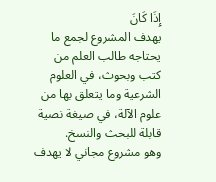إِذَا كَانَ
يهدف المشروع لجمع ما يحتاجه طالب العلم من كتب وبحوث، في العلوم الشرعية وما يتعلق بها من علوم الآلة، في صيغة نصية قابلة للبحث والنسخ.
وهو مشروع مجاني لا يهدف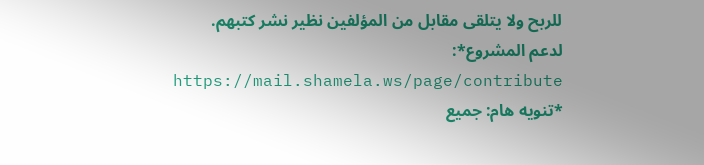للربح ولا يتلقى مقابل من المؤلفين نظير نشر كتبهم.
لدعم المشروع*: https://mail.shamela.ws/page/contribute
*تنويه هام: جميع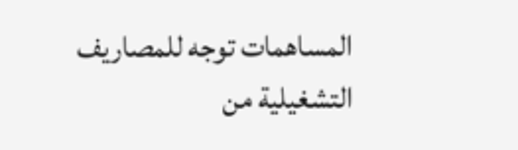المساهمات توجه للمصاريف التشغيلية من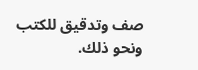صف وتدقيق للكتب ونحو ذلك.